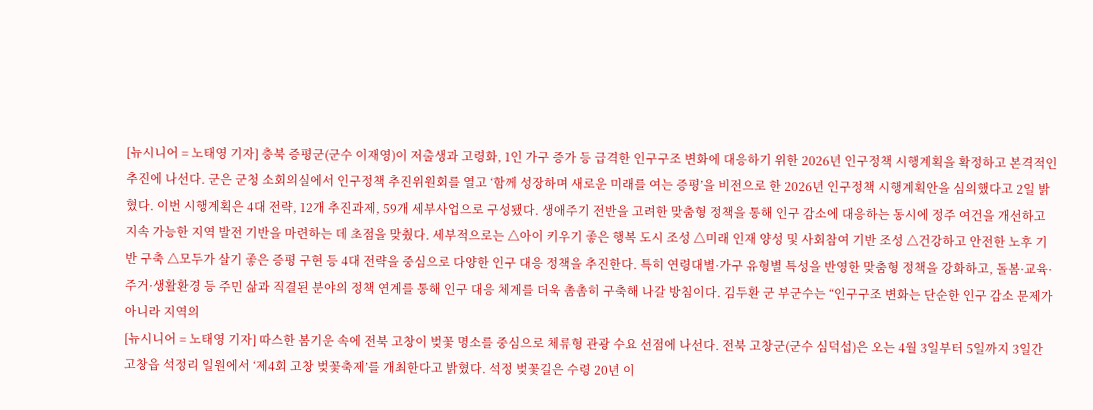[뉴시니어 = 노태영 기자] 충북 증평군(군수 이재영)이 저출생과 고령화, 1인 가구 증가 등 급격한 인구구조 변화에 대응하기 위한 2026년 인구정책 시행계획을 확정하고 본격적인 추진에 나선다. 군은 군청 소회의실에서 인구정책 추진위원회를 열고 ‘함께 성장하며 새로운 미래를 여는 증평’을 비전으로 한 2026년 인구정책 시행계획안을 심의했다고 2일 밝혔다. 이번 시행계획은 4대 전략, 12개 추진과제, 59개 세부사업으로 구성됐다. 생애주기 전반을 고려한 맞춤형 정책을 통해 인구 감소에 대응하는 동시에 정주 여건을 개선하고 지속 가능한 지역 발전 기반을 마련하는 데 초점을 맞췄다. 세부적으로는 △아이 키우기 좋은 행복 도시 조성 △미래 인재 양성 및 사회참여 기반 조성 △건강하고 안전한 노후 기반 구축 △모두가 살기 좋은 증평 구현 등 4대 전략을 중심으로 다양한 인구 대응 정책을 추진한다. 특히 연령대별·가구 유형별 특성을 반영한 맞춤형 정책을 강화하고, 돌봄·교육·주거·생활환경 등 주민 삶과 직결된 분야의 정책 연계를 통해 인구 대응 체계를 더욱 촘촘히 구축해 나갈 방침이다. 김두환 군 부군수는 “인구구조 변화는 단순한 인구 감소 문제가 아니라 지역의
[뉴시니어 = 노태영 기자] 따스한 봄기운 속에 전북 고창이 벚꽃 명소를 중심으로 체류형 관광 수요 선점에 나선다. 전북 고창군(군수 심덕섭)은 오는 4월 3일부터 5일까지 3일간 고창읍 석정리 일원에서 ‘제4회 고창 벚꽃축제’를 개최한다고 밝혔다. 석정 벚꽃길은 수령 20년 이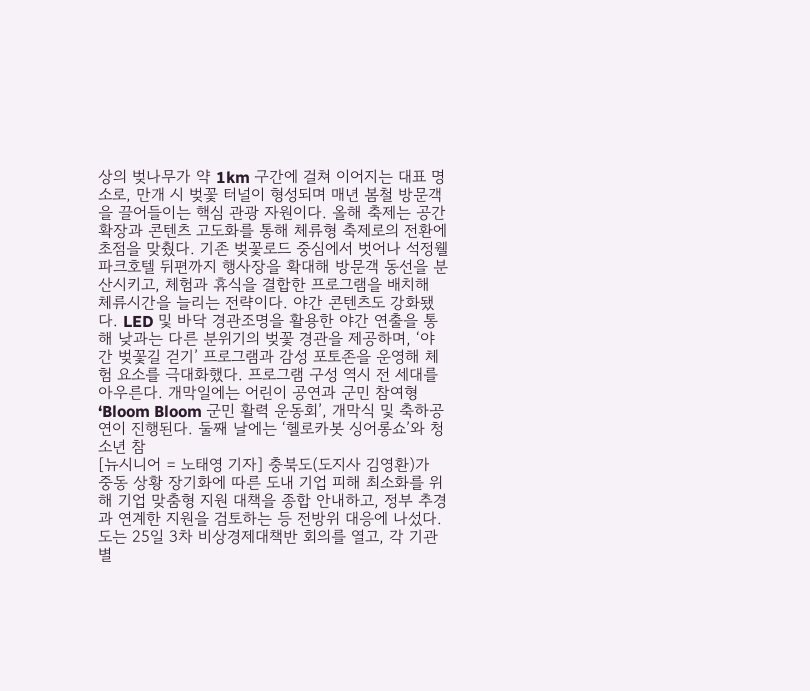상의 벚나무가 약 1km 구간에 걸쳐 이어지는 대표 명소로, 만개 시 벚꽃 터널이 형성되며 매년 봄철 방문객을 끌어들이는 핵심 관광 자원이다. 올해 축제는 공간 확장과 콘텐츠 고도화를 통해 체류형 축제로의 전환에 초점을 맞췄다. 기존 벚꽃로드 중심에서 벗어나 석정웰파크호텔 뒤편까지 행사장을 확대해 방문객 동선을 분산시키고, 체험과 휴식을 결합한 프로그램을 배치해 체류시간을 늘리는 전략이다. 야간 콘텐츠도 강화됐다. LED 및 바닥 경관조명을 활용한 야간 연출을 통해 낮과는 다른 분위기의 벚꽃 경관을 제공하며, ‘야간 벚꽃길 걷기’ 프로그램과 감성 포토존을 운영해 체험 요소를 극대화했다. 프로그램 구성 역시 전 세대를 아우른다. 개막일에는 어린이 공연과 군민 참여형 ‘Bloom Bloom 군민 활력 운동회’, 개막식 및 축하공연이 진행된다. 둘째 날에는 ‘헬로카봇 싱어롱쇼’와 청소년 참
[뉴시니어 = 노태영 기자] 충북도(도지사 김영환)가 중동 상황 장기화에 따른 도내 기업 피해 최소화를 위해 기업 맞춤형 지원 대책을 종합 안내하고, 정부 추경과 연계한 지원을 검토하는 등 전방위 대응에 나섰다. 도는 25일 3차 비상경제대책반 회의를 열고, 각 기관별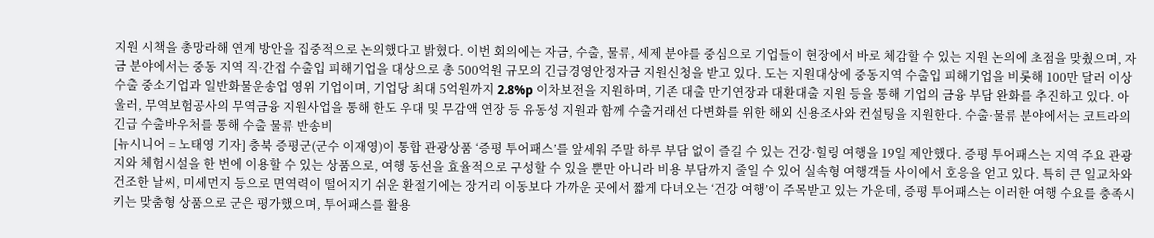지원 시책을 총망라해 연계 방안을 집중적으로 논의했다고 밝혔다. 이번 회의에는 자금, 수출, 물류, 세제 분야를 중심으로 기업들이 현장에서 바로 체감할 수 있는 지원 논의에 초점을 맞췄으며, 자금 분야에서는 중동 지역 직·간접 수출입 피해기업을 대상으로 총 500억원 규모의 긴급경영안정자금 지원신청을 받고 있다. 도는 지원대상에 중동지역 수출입 피해기업을 비롯해 100만 달러 이상 수출 중소기업과 일반화물운송업 영위 기업이며, 기업당 최대 5억원까지 2.8%p 이차보전을 지원하며, 기존 대출 만기연장과 대환대출 지원 등을 통해 기업의 금융 부담 완화를 추진하고 있다. 아울러, 무역보험공사의 무역금융 지원사업을 통해 한도 우대 및 무감액 연장 등 유동성 지원과 함께 수출거래선 다변화를 위한 해외 신용조사와 컨설팅을 지원한다. 수출·물류 분야에서는 코트라의 긴급 수출바우처를 통해 수출 물류 반송비
[뉴시니어 = 노태영 기자] 충북 증평군(군수 이재영)이 통합 관광상품 ‘증평 투어패스’를 앞세워 주말 하루 부담 없이 즐길 수 있는 건강·힐링 여행을 19일 제안했다. 증평 투어패스는 지역 주요 관광지와 체험시설을 한 번에 이용할 수 있는 상품으로, 여행 동선을 효율적으로 구성할 수 있을 뿐만 아니라 비용 부담까지 줄일 수 있어 실속형 여행객들 사이에서 호응을 얻고 있다. 특히 큰 일교차와 건조한 날씨, 미세먼지 등으로 면역력이 떨어지기 쉬운 환절기에는 장거리 이동보다 가까운 곳에서 짧게 다녀오는 ‘건강 여행’이 주목받고 있는 가운데, 증평 투어패스는 이러한 여행 수요를 충족시키는 맞춤형 상품으로 군은 평가했으며, 투어패스를 활용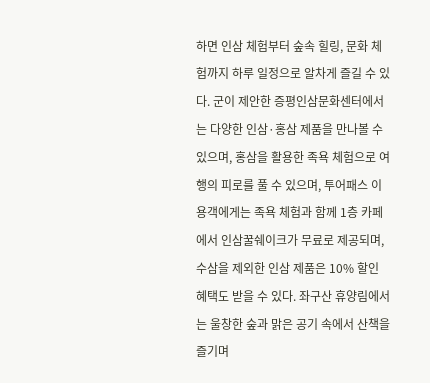하면 인삼 체험부터 숲속 힐링, 문화 체험까지 하루 일정으로 알차게 즐길 수 있다. 군이 제안한 증평인삼문화센터에서는 다양한 인삼·홍삼 제품을 만나볼 수 있으며, 홍삼을 활용한 족욕 체험으로 여행의 피로를 풀 수 있으며, 투어패스 이용객에게는 족욕 체험과 함께 1층 카페에서 인삼꿀쉐이크가 무료로 제공되며, 수삼을 제외한 인삼 제품은 10% 할인 혜택도 받을 수 있다. 좌구산 휴양림에서는 울창한 숲과 맑은 공기 속에서 산책을 즐기며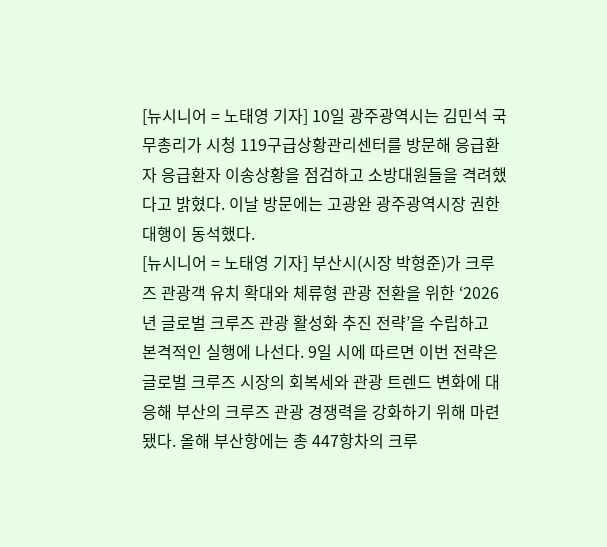[뉴시니어 = 노태영 기자] 10일 광주광역시는 김민석 국무총리가 시청 119구급상황관리센터를 방문해 응급환자 응급환자 이송상황을 점검하고 소방대원들을 격려했다고 밝혔다. 이날 방문에는 고광완 광주광역시장 권한대행이 동석했다.
[뉴시니어 = 노태영 기자] 부산시(시장 박형준)가 크루즈 관광객 유치 확대와 체류형 관광 전환을 위한 ‘2026년 글로벌 크루즈 관광 활성화 추진 전략’을 수립하고 본격적인 실행에 나선다. 9일 시에 따르면 이번 전략은 글로벌 크루즈 시장의 회복세와 관광 트렌드 변화에 대응해 부산의 크루즈 관광 경쟁력을 강화하기 위해 마련됐다. 올해 부산항에는 총 447항차의 크루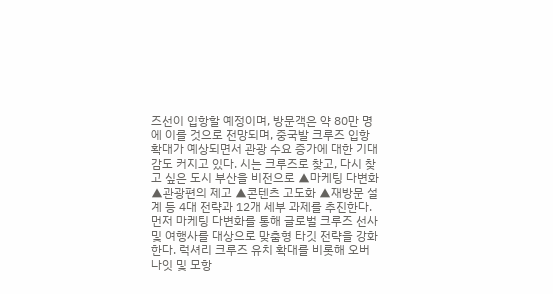즈선이 입항할 예정이며, 방문객은 약 80만 명에 이를 것으로 전망되며, 중국발 크루즈 입항 확대가 예상되면서 관광 수요 증가에 대한 기대감도 커지고 있다. 시는 크루즈로 찾고, 다시 찾고 싶은 도시 부산을 비전으로 ▲마케팅 다변화 ▲관광편의 제고 ▲콘텐츠 고도화 ▲재방문 설계 등 4대 전략과 12개 세부 과제를 추진한다. 먼저 마케팅 다변화를 통해 글로벌 크루즈 선사 및 여행사를 대상으로 맞춤형 타깃 전략을 강화한다. 럭셔리 크루즈 유치 확대를 비롯해 오버나잇 및 모항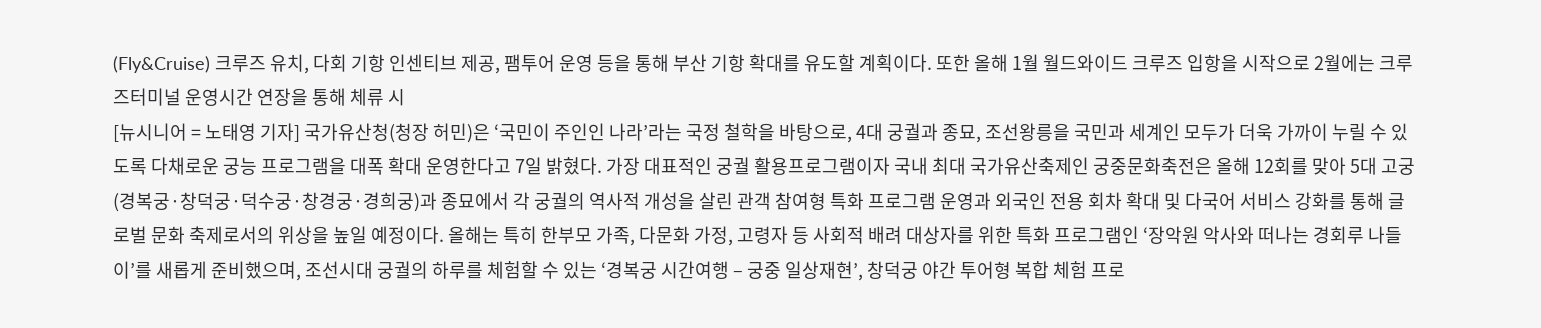(Fly&Cruise) 크루즈 유치, 다회 기항 인센티브 제공, 팸투어 운영 등을 통해 부산 기항 확대를 유도할 계획이다. 또한 올해 1월 월드와이드 크루즈 입항을 시작으로 2월에는 크루즈터미널 운영시간 연장을 통해 체류 시
[뉴시니어 = 노태영 기자] 국가유산청(청장 허민)은 ‘국민이 주인인 나라’라는 국정 철학을 바탕으로, 4대 궁궐과 종묘, 조선왕릉을 국민과 세계인 모두가 더욱 가까이 누릴 수 있도록 다채로운 궁능 프로그램을 대폭 확대 운영한다고 7일 밝혔다. 가장 대표적인 궁궐 활용프로그램이자 국내 최대 국가유산축제인 궁중문화축전은 올해 12회를 맞아 5대 고궁(경복궁·창덕궁·덕수궁·창경궁·경희궁)과 종묘에서 각 궁궐의 역사적 개성을 살린 관객 참여형 특화 프로그램 운영과 외국인 전용 회차 확대 및 다국어 서비스 강화를 통해 글로벌 문화 축제로서의 위상을 높일 예정이다. 올해는 특히 한부모 가족, 다문화 가정, 고령자 등 사회적 배려 대상자를 위한 특화 프로그램인 ‘장악원 악사와 떠나는 경회루 나들이’를 새롭게 준비했으며, 조선시대 궁궐의 하루를 체험할 수 있는 ‘경복궁 시간여행 – 궁중 일상재현’, 창덕궁 야간 투어형 복합 체험 프로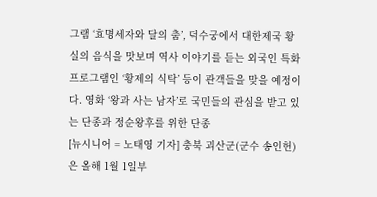그램 ‘효명세자와 달의 춤’, 덕수궁에서 대한제국 황실의 음식을 맛보며 역사 이야기를 듣는 외국인 특화 프로그램인 ‘황제의 식탁’ 등이 관객들을 맞을 예정이다. 영화 ‘왕과 사는 남자’로 국민들의 관심을 받고 있는 단종과 정순왕후를 위한 단종
[뉴시니어 = 노태영 기자] 충북 괴산군(군수 송인헌)은 올해 1월 1일부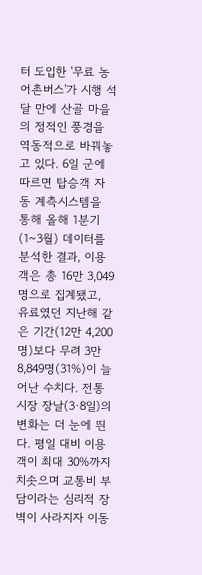터 도입한 '무료 농어촌버스'가 시행 석 달 만에 산골 마을의 정적인 풍경을 역동적으로 바꿔놓고 있다. 6일 군에 따르면 탑승객 자동 계측시스템을 통해 올해 1분기(1~3월) 데이터를 분석한 결과, 이용객은 총 16만 3,049명으로 집계됐고, 유료였던 지난해 같은 기간(12만 4,200명)보다 무려 3만 8,849명(31%)이 늘어난 수치다. 전통시장 장날(3·8일)의 변화는 더 눈에 띈다. 평일 대비 이용객이 최대 30%까지 치솟으며 교통비 부담이라는 심리적 장벽이 사라지자 이동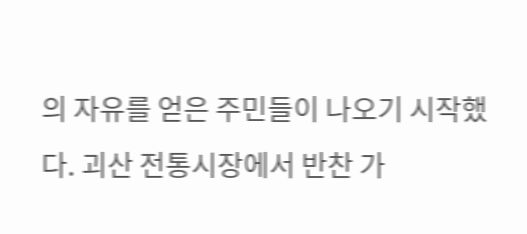의 자유를 얻은 주민들이 나오기 시작했다. 괴산 전통시장에서 반찬 가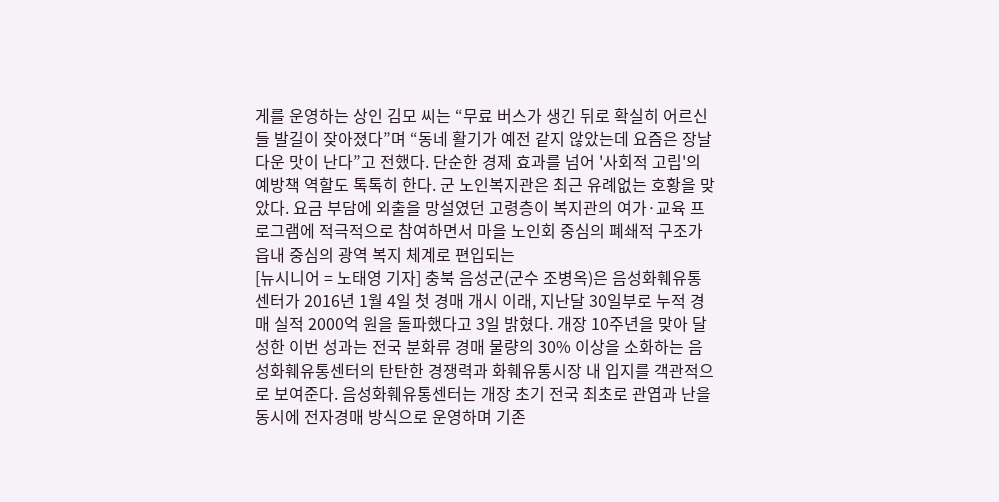게를 운영하는 상인 김모 씨는 “무료 버스가 생긴 뒤로 확실히 어르신들 발길이 잦아졌다”며 “동네 활기가 예전 같지 않았는데 요즘은 장날다운 맛이 난다”고 전했다. 단순한 경제 효과를 넘어 '사회적 고립'의 예방책 역할도 톡톡히 한다. 군 노인복지관은 최근 유례없는 호황을 맞았다. 요금 부담에 외출을 망설였던 고령층이 복지관의 여가·교육 프로그램에 적극적으로 참여하면서 마을 노인회 중심의 폐쇄적 구조가 읍내 중심의 광역 복지 체계로 편입되는
[뉴시니어 = 노태영 기자] 충북 음성군(군수 조병옥)은 음성화훼유통센터가 2016년 1월 4일 첫 경매 개시 이래, 지난달 30일부로 누적 경매 실적 2000억 원을 돌파했다고 3일 밝혔다. 개장 10주년을 맞아 달성한 이번 성과는 전국 분화류 경매 물량의 30% 이상을 소화하는 음성화훼유통센터의 탄탄한 경쟁력과 화훼유통시장 내 입지를 객관적으로 보여준다. 음성화훼유통센터는 개장 초기 전국 최초로 관엽과 난을 동시에 전자경매 방식으로 운영하며 기존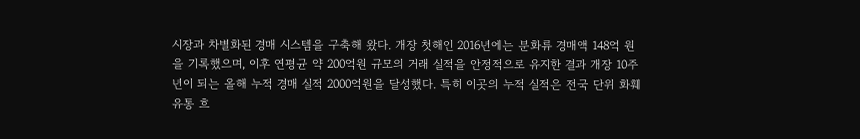시장과 차별화된 경매 시스템을 구축해 왔다. 개장 첫해인 2016년에는 분화류 경매액 148억 원을 기록했으며, 이후 연평균 약 200억원 규모의 거래 실적을 안정적으로 유지한 결과 개장 10주년이 되는 올해 누적 경매 실적 2000억원을 달성했다. 특히 이곳의 누적 실적은 전국 단위 화훼 유통 흐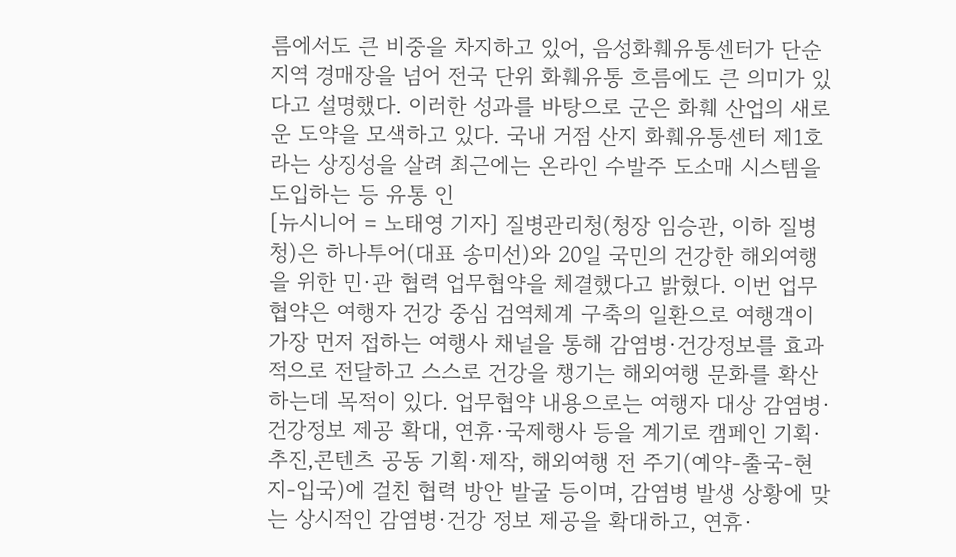름에서도 큰 비중을 차지하고 있어, 음성화훼유통센터가 단순 지역 경매장을 넘어 전국 단위 화훼유통 흐름에도 큰 의미가 있다고 설명했다. 이러한 성과를 바탕으로 군은 화훼 산업의 새로운 도약을 모색하고 있다. 국내 거점 산지 화훼유통센터 제1호라는 상징성을 살려 최근에는 온라인 수발주 도소매 시스템을 도입하는 등 유통 인
[뉴시니어 = 노태영 기자] 질병관리청(청장 임승관, 이하 질병청)은 하나투어(대표 송미선)와 20일 국민의 건강한 해외여행을 위한 민·관 협력 업무협약을 체결했다고 밝혔다. 이번 업무협약은 여행자 건강 중심 검역체계 구축의 일환으로 여행객이 가장 먼저 접하는 여행사 채널을 통해 감염병·건강정보를 효과적으로 전달하고 스스로 건강을 챙기는 해외여행 문화를 확산하는데 목적이 있다. 업무협약 내용으로는 여행자 대상 감염병·건강정보 제공 확대, 연휴·국제행사 등을 계기로 캠페인 기획·추진,콘텐츠 공동 기획·제작, 해외여행 전 주기(예약-출국-현지-입국)에 걸친 협력 방안 발굴 등이며, 감염병 발생 상황에 맞는 상시적인 감염병·건강 정보 제공을 확대하고, 연휴·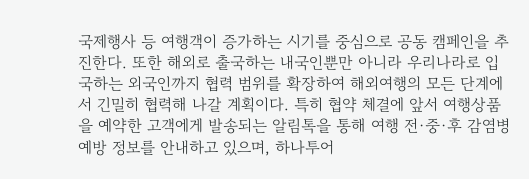국제행사 등 여행객이 증가하는 시기를 중심으로 공동 캠페인을 추진한다. 또한 해외로 출국하는 내국인뿐만 아니라 우리나라로 입국하는 외국인까지 협력 범위를 확장하여 해외여행의 모든 단계에서 긴밀히 협력해 나갈 계획이다. 특히 협약 체결에 앞서 여행상품을 예약한 고객에게 발송되는 알림톡을 통해 여행 전·중·후 감염병 예방 정보를 안내하고 있으며, 하나투어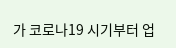가 코로나19 시기부터 업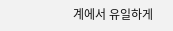계에서 유일하게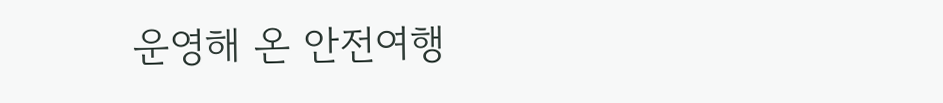운영해 온 안전여행